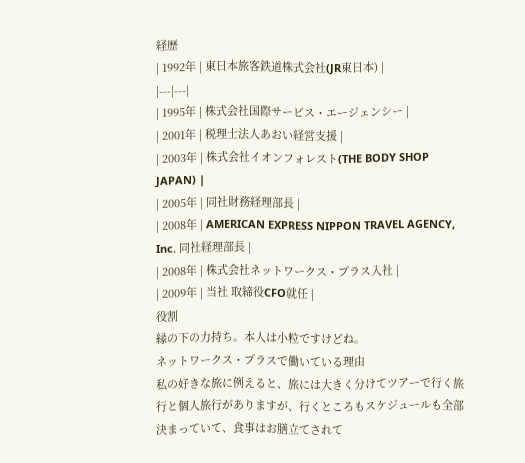経歴
| 1992年 | 東日本旅客鉄道株式会社(JR東日本) |
|---|---|
| 1995年 | 株式会社国際サービス・エージェンシー |
| 2001年 | 税理士法人あおい経営支援 |
| 2003年 | 株式会社イオンフォレスト(THE BODY SHOP JAPAN) |
| 2005年 | 同社財務経理部長 |
| 2008年 | AMERICAN EXPRESS NIPPON TRAVEL AGENCY, Inc. 同社経理部長 |
| 2008年 | 株式会社ネットワークス・プラス入社 |
| 2009年 | 当社 取締役CFO就任 |
役割
縁の下の力持ち。本人は小粒ですけどね。
ネットワークス・プラスで働いている理由
私の好きな旅に例えると、旅には大きく分けてツアーで行く旅行と個人旅行がありますが、行くところもスケジュールも全部決まっていて、食事はお膳立てされて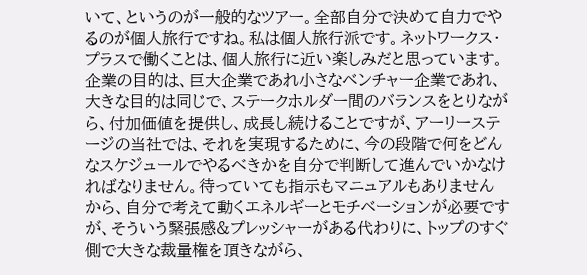いて、というのが一般的なツアー。全部自分で決めて自力でやるのが個人旅行ですね。私は個人旅行派です。ネットワークス・プラスで働くことは、個人旅行に近い楽しみだと思っています。
企業の目的は、巨大企業であれ小さなベンチャー企業であれ、大きな目的は同じで、ステークホルダー間のバランスをとりながら、付加価値を提供し、成長し続けることですが、アーリーステージの当社では、それを実現するために、今の段階で何をどんなスケジュールでやるべきかを自分で判断して進んでいかなければなりません。待っていても指示もマニュアルもありませんから、自分で考えて動くエネルギーとモチベーションが必要ですが、そういう緊張感&プレッシャーがある代わりに、トップのすぐ側で大きな裁量権を頂きながら、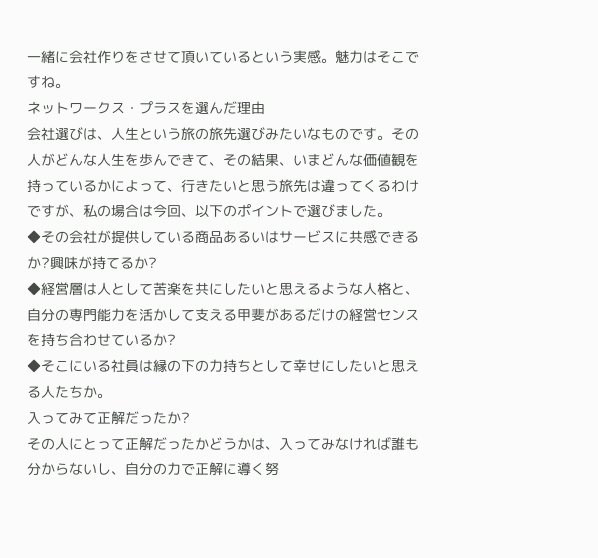一緒に会社作りをさせて頂いているという実感。魅力はそこですね。
ネットワークス・プラスを選んだ理由
会社選びは、人生という旅の旅先選びみたいなものです。その人がどんな人生を歩んできて、その結果、いまどんな価値観を持っているかによって、行きたいと思う旅先は違ってくるわけですが、私の場合は今回、以下のポイントで選びました。
◆その会社が提供している商品あるいはサービスに共感できるか?興味が持てるか?
◆経営層は人として苦楽を共にしたいと思えるような人格と、自分の専門能力を活かして支える甲斐があるだけの経営センスを持ち合わせているか?
◆そこにいる社員は縁の下の力持ちとして幸せにしたいと思える人たちか。
入ってみて正解だったか?
その人にとって正解だったかどうかは、入ってみなければ誰も分からないし、自分の力で正解に導く努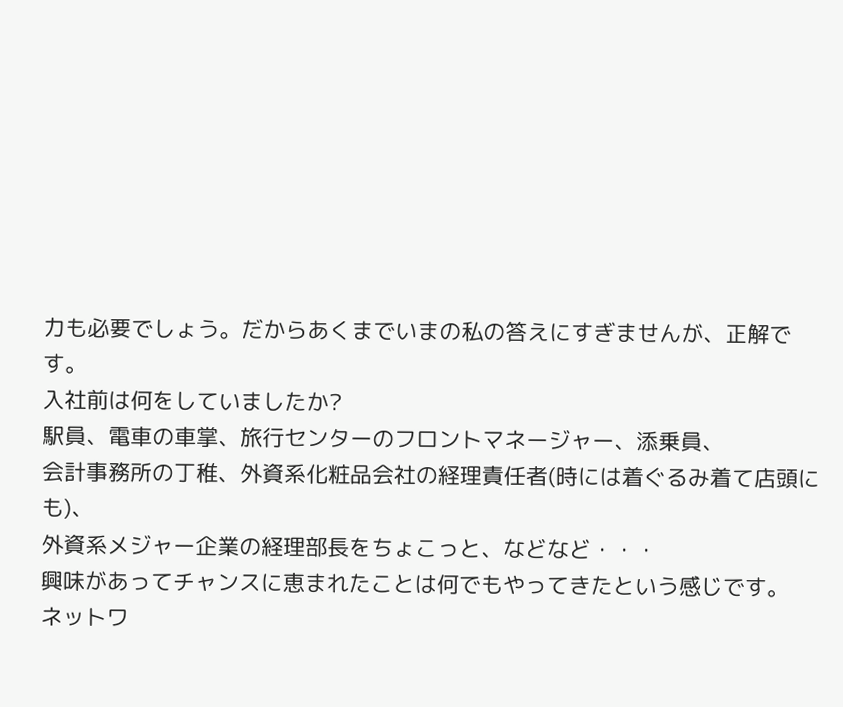力も必要でしょう。だからあくまでいまの私の答えにすぎませんが、正解です。
入社前は何をしていましたか?
駅員、電車の車掌、旅行センターのフロントマネージャー、添乗員、
会計事務所の丁稚、外資系化粧品会社の経理責任者(時には着ぐるみ着て店頭にも)、
外資系メジャー企業の経理部長をちょこっと、などなど・・・
興味があってチャンスに恵まれたことは何でもやってきたという感じです。
ネットワ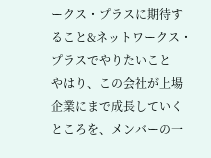ークス・プラスに期待すること&ネットワークス・プラスでやりたいこと
やはり、この会社が上場企業にまで成長していくところを、メンバーの一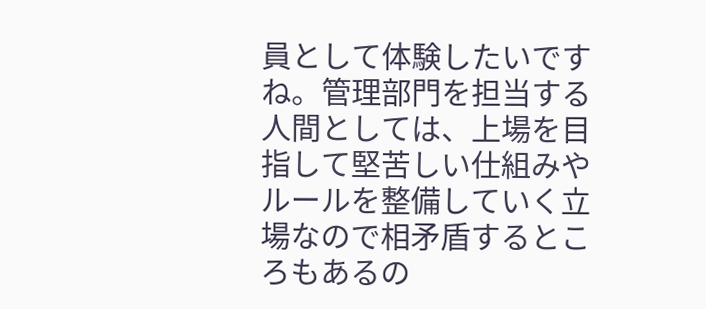員として体験したいですね。管理部門を担当する人間としては、上場を目指して堅苦しい仕組みやルールを整備していく立場なので相矛盾するところもあるの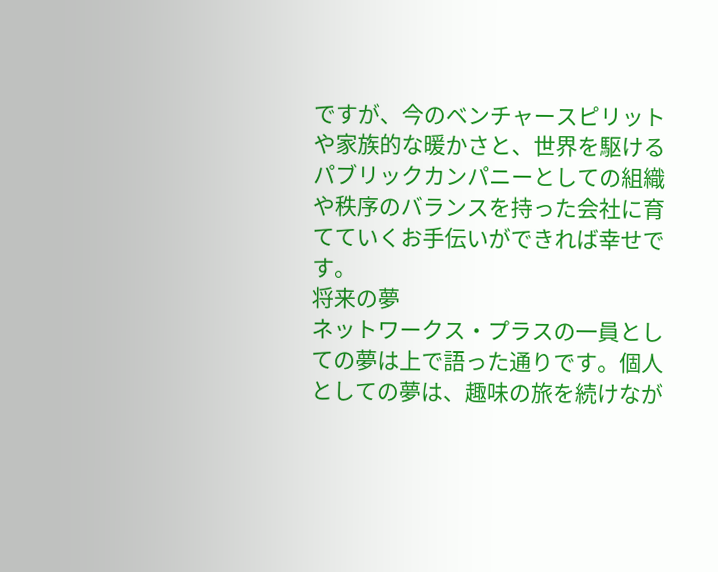ですが、今のベンチャースピリットや家族的な暖かさと、世界を駆けるパブリックカンパニーとしての組織や秩序のバランスを持った会社に育てていくお手伝いができれば幸せです。
将来の夢
ネットワークス・プラスの一員としての夢は上で語った通りです。個人としての夢は、趣味の旅を続けなが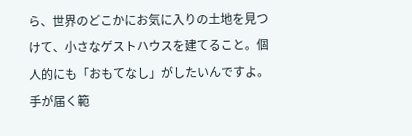ら、世界のどこかにお気に入りの土地を見つけて、小さなゲストハウスを建てること。個人的にも「おもてなし」がしたいんですよ。手が届く範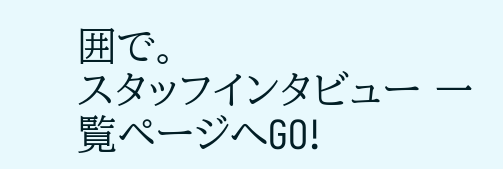囲で。
スタッフインタビュー 一覧ページへGO!